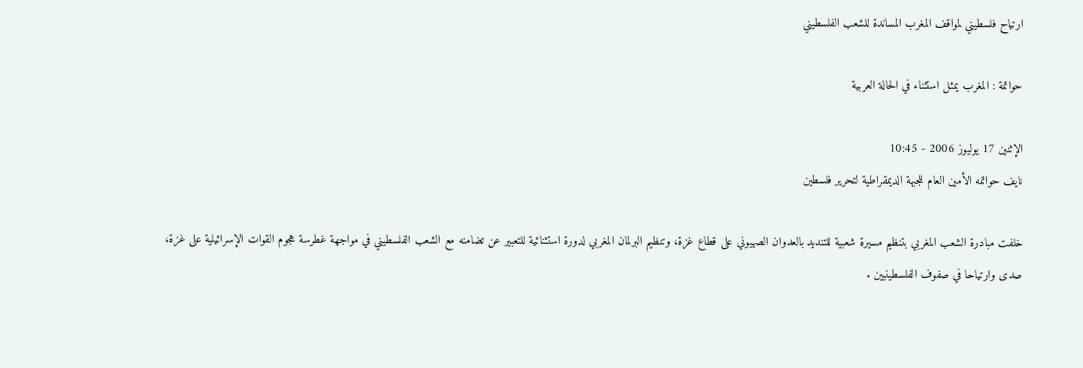ارتياح فلسطيني لمواقف المغرب المساندة للشعب الفلسطيني

حواتمة : المغرب يمثل استثناء في الحالة العربية

الإثنين 17 يوليوز 2006 - 10:45
نايف حواتمه الأمين العام للجبهة الديمقراطية لتحرير فلسطين

خلفت مبادرة الشعب المغربي بتنظيم مسيرة شعبية للتنديد بالعدوان الصهيوني على قطاع غزة، وتنظيم البرلمان المغربي لدورة استثنائية للتعبير عن تضامنه مع الشعب الفلسطيني في مواجهة غطرسة هجوم القوات الإسرائيلية على غزة، صدى وارتياحا في صفوف الفلسطينيين .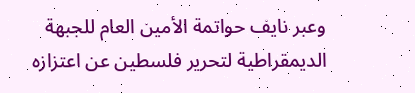وعبر نايف حواتمة الأمين العام للجبهة الديمقراطية لتحرير فلسطين عن اعتزازه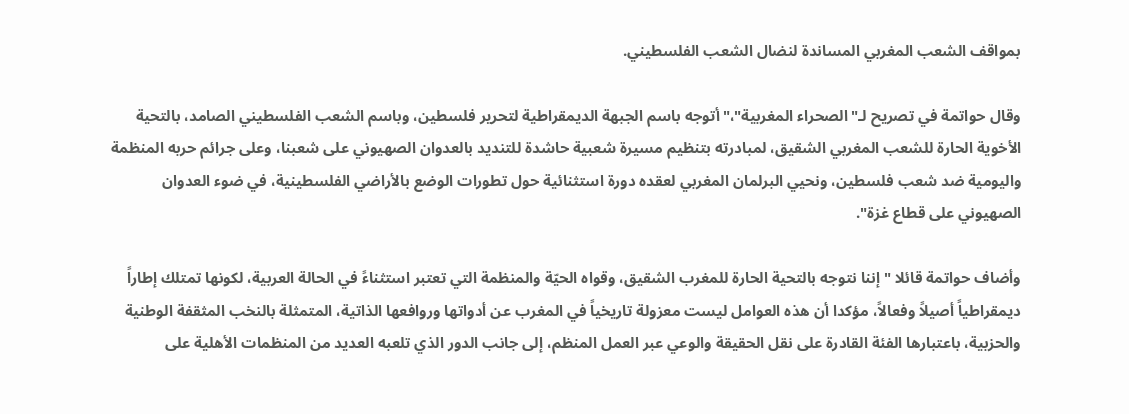بمواقف الشعب المغربي المساندة لنضال الشعب الفلسطيني.

وقال حواتمة في تصريح لـ"الصحراء المغربية"،"أتوجه باسم الجبهة الديمقراطية لتحرير فلسطين، وباسم الشعب الفلسطيني الصامد، بالتحية الأخوية الحارة للشعب المغربي الشقيق، لمبادرته بتنظيم مسيرة شعبية حاشدة للتنديد بالعدوان الصهيوني على شعبنا، وعلى جرائم حربه المنظمة واليومية ضد شعب فلسطين، ونحيي البرلمان المغربي لعقده دورة استثنائية حول تطورات الوضع بالأراضي الفلسطينية، في ضوء العدوان الصهيوني على قطاع غزة".

وأضاف حواتمة قائلا "إننا نتوجه بالتحية الحارة للمغرب الشقيق، وقواه الحيّة والمنظمة التي تعتبر استثناءً في الحالة العربية، لكونها تمتلك إطاراً ديمقراطياً أصيلاً وفعالاً، مؤكدا أن هذه العوامل ليست معزولة تاريخياً في المغرب عن أدواتها وروافعها الذاتية، المتمثلة بالنخب المثقفة الوطنية والحزبية، باعتبارها الفئة القادرة على نقل الحقيقة والوعي عبر العمل المنظم، إلى جانب الدور الذي تلعبه العديد من المنظمات الأهلية على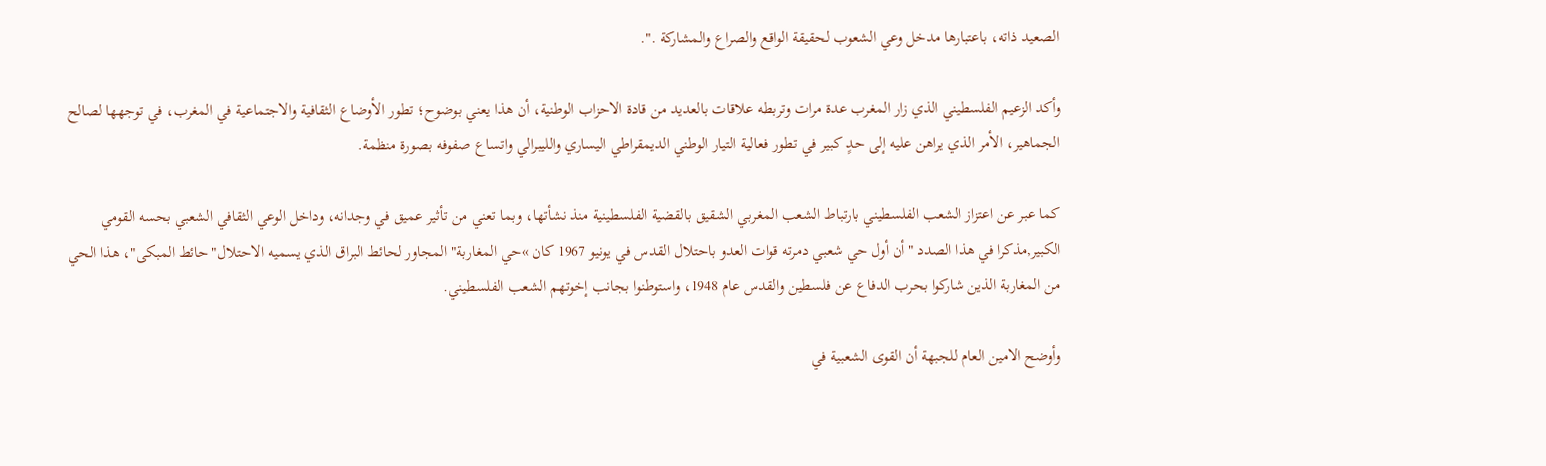الصعيد ذاته، باعتبارها مدخل وعي الشعوب لحقيقة الواقع والصراع والمشاركة .".

وأكد الزعيم الفلسطيني الذي زار المغرب عدة مرات وتربطه علاقات بالعديد من قادة الاحزاب الوطنية، أن هذا يعني بوضوح؛ تطور الأوضاع الثقافية والاجتماعية في المغرب، في توجهها لصالح الجماهير، الأمر الذي يراهن عليه إلى حدٍ كبير في تطور فعالية التيار الوطني الديمقراطي اليساري والليبرالي واتساع صفوفه بصورة منظمة.

كما عبر عن اعتزاز الشعب الفلسطيني بارتباط الشعب المغربي الشقيق بالقضية الفلسطينية منذ نشأتها، وبما تعني من تأثير عميق في وجدانه، وداخل الوعي الثقافي الشعبي بحسه القومي الكبير,مذكرا في هذا الصدد "أن أول حي شعبي دمرته قوات العدو باحتلال القدس في يونيو 1967 كان »حي المغاربة" المجاور لحائط البراق الذي يسميه الاحتلال"حائط المبكى"، هذا الحي من المغاربة الذين شاركوا بحرب الدفاع عن فلسطين والقدس عام 1948، واستوطنوا بجانب إخوتهم الشعب الفلسطيني.

وأوضح الامين العام للجبهة أن القوى الشعبية في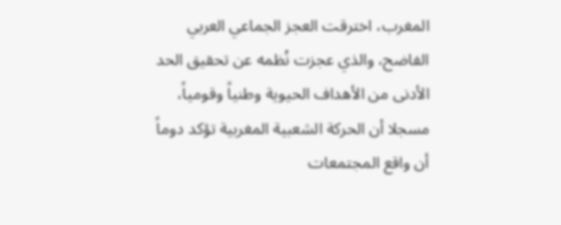المغرب، اخترقت العجز الجماعي العربي الفاضح، والذي عجزت نُظمه عن تحقيق الحد الأدنى من الأهداف الحيوية وطنياً وقومياً، مسجلا أن الحركة الشعبية المغربية تؤكد دوماً أن واقع المجتمعات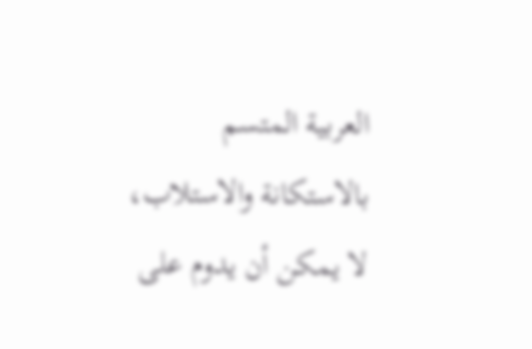العربية المتسم بالاستكانة والاستلاب، لا يمكن أن يدوم على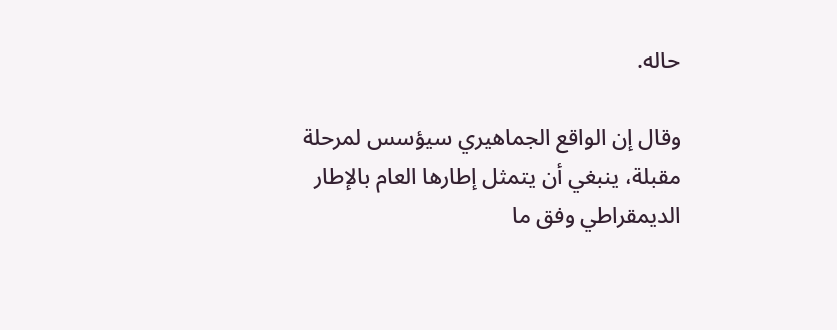حاله.

وقال إن الواقع الجماهيري سيؤسس لمرحلة مقبلة، ينبغي أن يتمثل إطارها العام بالإطار الديمقراطي وفق ما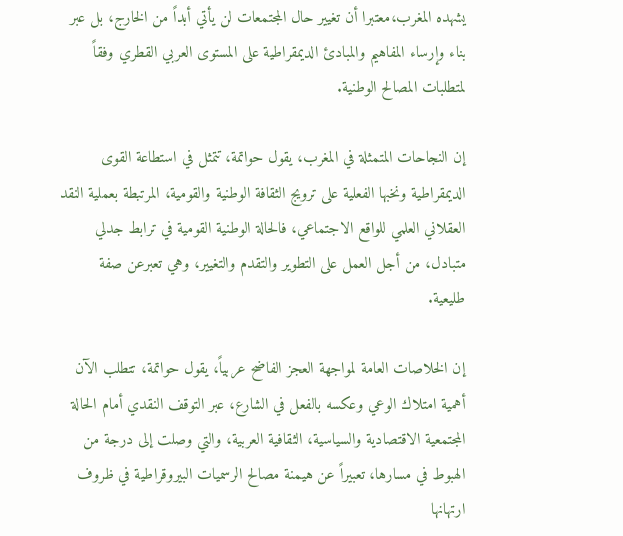يشهده المغرب،معتبرا أن تغيير حال المجتمعات لن يأتي أبداً من الخارج، بل عبر بناء وإرساء المفاهيم والمبادئ الديمقراطية على المستوى العربي القطري وفقاً لمتطلبات المصالح الوطنية.

إن النجاحات المتمثلة في المغرب، يقول حواتمة، تتمثل في استطاعة القوى الديمقراطية ونخبها الفعلية على ترويج الثقافة الوطنية والقومية، المرتبطة بعملية النقد العقلاني العلمي للواقع الاجتماعي، فالحالة الوطنية القومية في ترابط جدلي متبادل، من أجل العمل على التطوير والتقدم والتغيير، وهي تعبرعن صفة طليعية.

إن الخلاصات العامة لمواجهة العجز الفاضح عربياً، يقول حواتمة، تتطلب الآن أهمية امتلاك الوعي وعكسه بالفعل في الشارع، عبر التوقف النقدي أمام الحالة المجتمعية الاقتصادية والسياسية، الثقافية العربية، والتي وصلت إلى درجة من الهبوط في مسارها، تعبيراً عن هيمنة مصالح الرسميات البيروقراطية في ظروف ارتهانها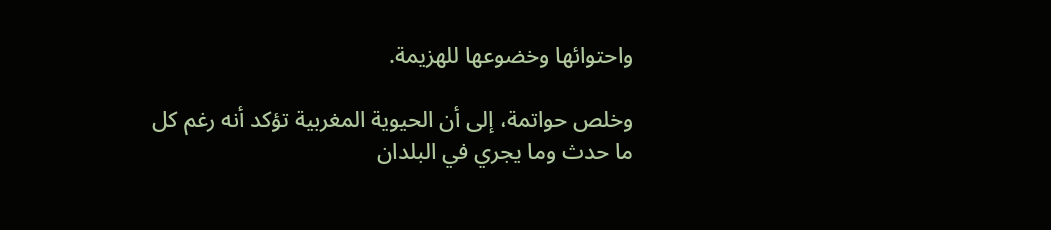واحتوائها وخضوعها للهزيمة.

وخلص حواتمة، إلى أن الحيوية المغربية تؤكد أنه رغم كل ما حدث وما يجري في البلدان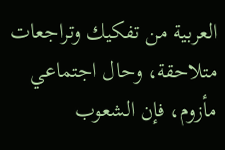العربية من تفكيك وتراجعات متلاحقة، وحال اجتماعي مأزوم، فإن الشعوب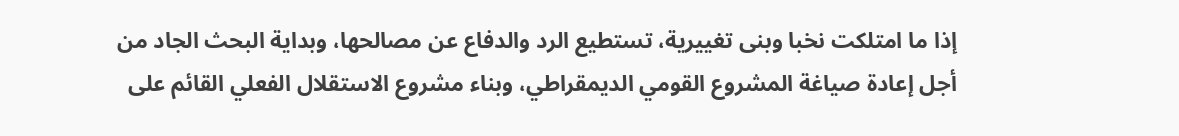إذا ما امتلكت نخبا وبنى تغييرية، تستطيع الرد والدفاع عن مصالحها، وبداية البحث الجاد من أجل إعادة صياغة المشروع القومي الديمقراطي، وبناء مشروع الاستقلال الفعلي القائم على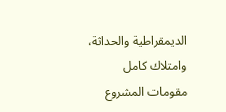الديمقراطية والحداثة، وامتلاك كامل مقومات المشروع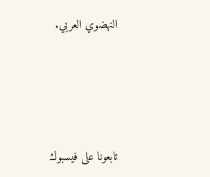النهضوي العربي.




تابعونا على فيسبوك